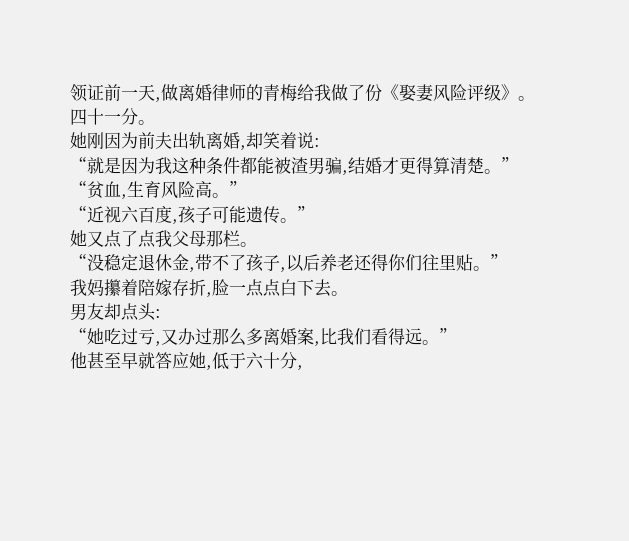领证前一天,做离婚律师的青梅给我做了份《娶妻风险评级》。
四十一分。
她刚因为前夫出轨离婚,却笑着说:
“就是因为我这种条件都能被渣男骗,结婚才更得算清楚。”
“贫血,生育风险高。”
“近视六百度,孩子可能遗传。”
她又点了点我父母那栏。
“没稳定退休金,带不了孩子,以后养老还得你们往里贴。”
我妈攥着陪嫁存折,脸一点点白下去。
男友却点头:
“她吃过亏,又办过那么多离婚案,比我们看得远。”
他甚至早就答应她,低于六十分,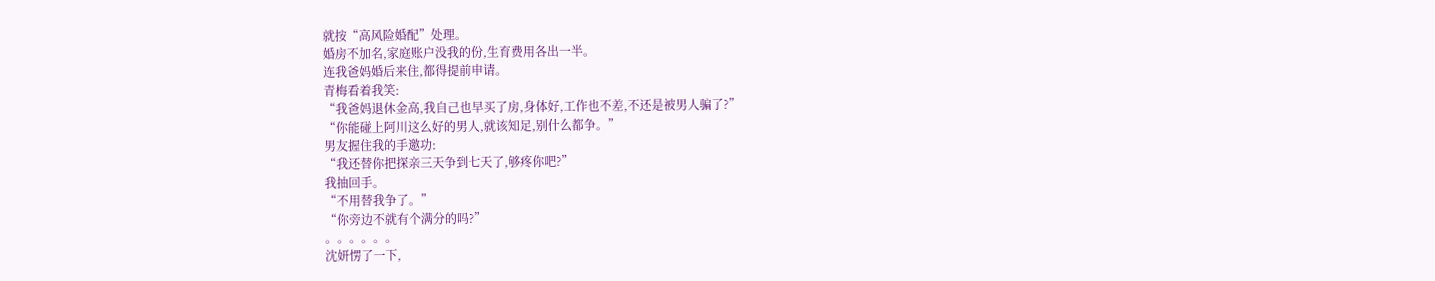就按“高风险婚配”处理。
婚房不加名,家庭账户没我的份,生育费用各出一半。
连我爸妈婚后来住,都得提前申请。
青梅看着我笑:
“我爸妈退休金高,我自己也早买了房,身体好,工作也不差,不还是被男人骗了?”
“你能碰上阿川这么好的男人,就该知足,别什么都争。”
男友握住我的手邀功:
“我还替你把探亲三天争到七天了,够疼你吧?”
我抽回手。
“不用替我争了。”
“你旁边不就有个满分的吗?”
。。。。。。
沈妍愣了一下,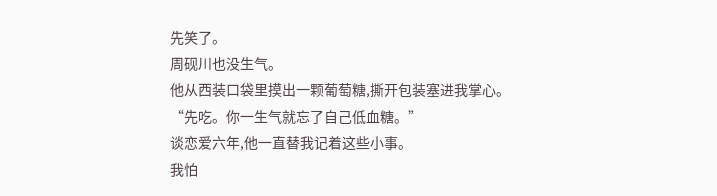先笑了。
周砚川也没生气。
他从西装口袋里摸出一颗葡萄糖,撕开包装塞进我掌心。
“先吃。你一生气就忘了自己低血糖。”
谈恋爱六年,他一直替我记着这些小事。
我怕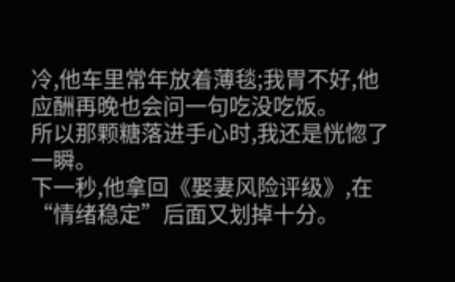冷,他车里常年放着薄毯;我胃不好,他应酬再晚也会问一句吃没吃饭。
所以那颗糖落进手心时,我还是恍惚了一瞬。
下一秒,他拿回《娶妻风险评级》,在“情绪稳定”后面又划掉十分。